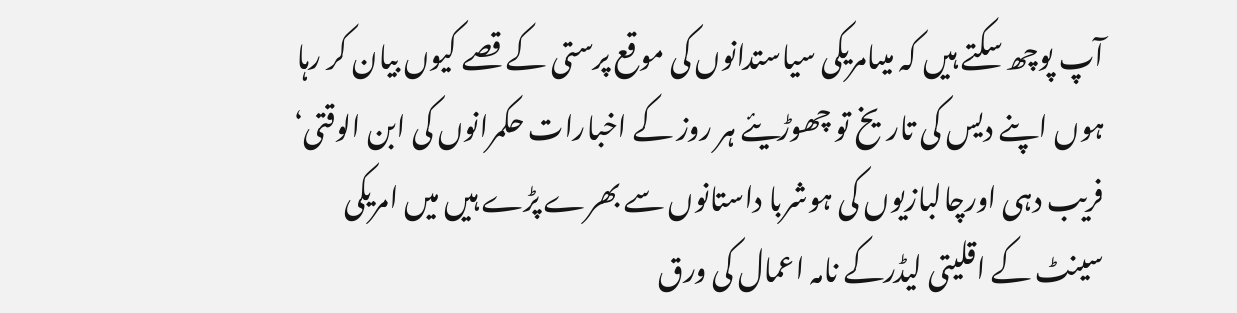آپ پوچھ سکتے ہیں کہ میںامریکی سیاستدانوں کی موقع پرستی کے قصے کیوں بیان کر رہا ہوں اپنے دیس کی تاریخ تو چھوڑیئے ہر روز کے اخبارات حکمرانوں کی ابن الوقتی‘ فریب دہی اورچالبازیوں کی ہوشربا داستانوں سے بھرے پڑے ہیں میں امریکی سینٹ کے اقلیتی لیڈرکے نامہ اعمال کی ورق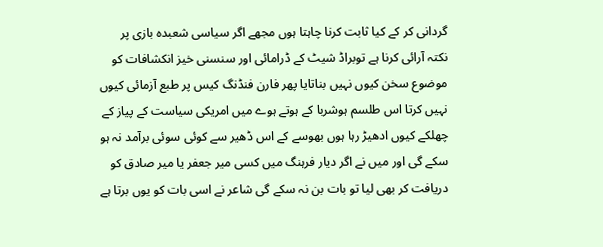گردانی کر کے کیا ثابت کرنا چاہتا ہوں مجھے اگر سیاسی شعبدہ بازی پر نکتہ آرائی کرنا ہے توبراڈ شیٹ کے ڈرامائی اور سنسنی خیز انکشافات کو موضوع سخن کیوں نہیں بناتایا پھر فارن فنڈنگ کیس پر طبع آزمائی کیوں نہیں کرتا اس طلسم ہوشربا کے ہوتے ہوے میں امریکی سیاست کے پیاز کے چھلکے کیوں ادھیڑ رہا ہوں بھوسے کے اس ڈھیر سے کوئی سوئی برآمد نہ ہو سکے گی اور میں نے اگر دیار فرہنگ میں کسی میر جعفر یا میر صادق کو دریافت کر بھی لیا تو بات بن نہ سکے گی شاعر نے اسی بات کو یوں برتا ہے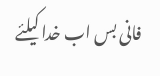فانی بس اب خدا کیلئے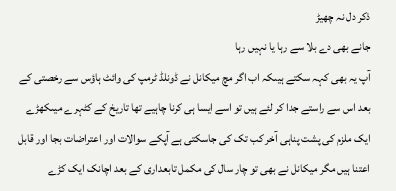ذکر دل نہ چھیڑ
جانے بھی دے بلا سے رہا یا نہیں رہا
آپ یہ بھی کہہ سکتے ہیںکہ اب اگر مچ میکانل نے ڈونلڈ ٹرمپ کی وائٹ ہاؤس سے رخصتی کے بعد اس سے راستے جدا کر لئے ہیں تو اسے ایسا ہی کرنا چاہیے تھا تاریخ کے کٹہرے میںکھڑے ایک ملزم کی پشت پناہی آخر کب تک کی جاسکتی ہے آپکے سوالات اور اعتراضات بجا اور قابل اعتنا ہیں مگر میکانل نے بھی تو چار سال کی مکمل تابعداری کے بعد اچانک ایک کڑے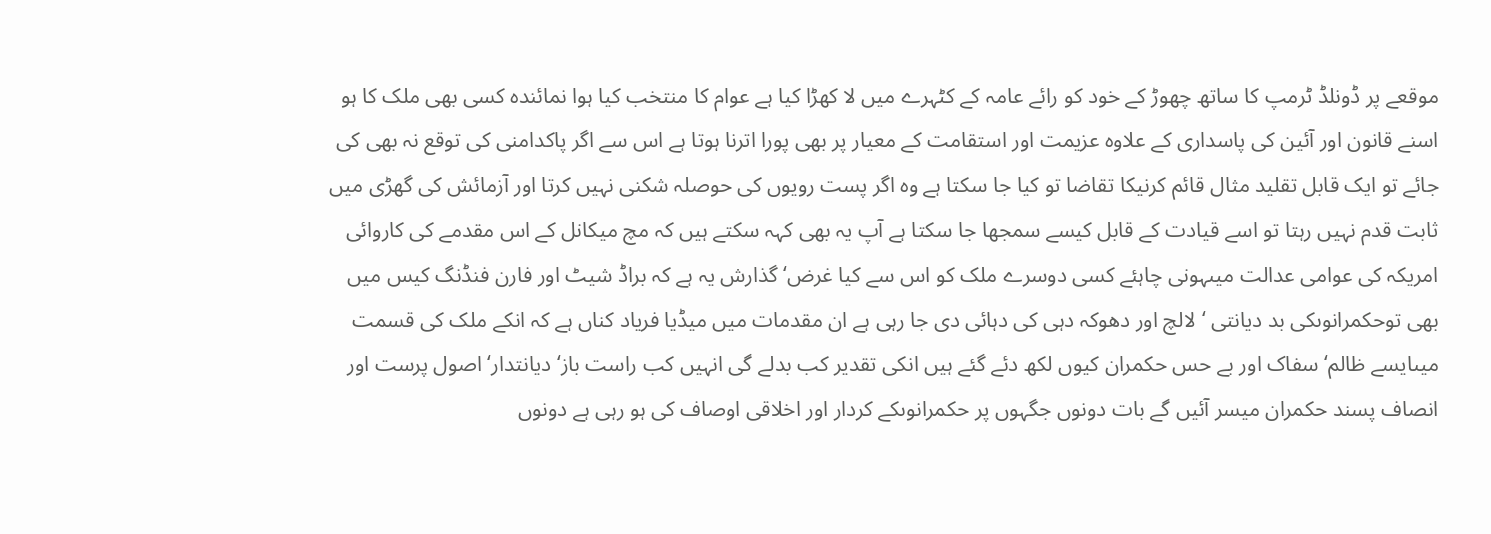موقعے پر ڈونلڈ ٹرمپ کا ساتھ چھوڑ کے خود کو رائے عامہ کے کٹہرے میں لا کھڑا کیا ہے عوام کا منتخب کیا ہوا نمائندہ کسی بھی ملک کا ہو اسنے قانون اور آئین کی پاسداری کے علاوہ عزیمت اور استقامت کے معیار پر بھی پورا اترنا ہوتا ہے اس سے اگر پاکدامنی کی توقع نہ بھی کی جائے تو ایک قابل تقلید مثال قائم کرنیکا تقاضا تو کیا جا سکتا ہے وہ اگر پست رویوں کی حوصلہ شکنی نہیں کرتا اور آزمائش کی گھڑی میں ثابت قدم نہیں رہتا تو اسے قیادت کے قابل کیسے سمجھا جا سکتا ہے آپ یہ بھی کہہ سکتے ہیں کہ مچ میکانل کے اس مقدمے کی کاروائی امریکہ کی عوامی عدالت میںہونی چاہئے کسی دوسرے ملک کو اس سے کیا غرض‘ گذارش یہ ہے کہ براڈ شیٹ اور فارن فنڈنگ کیس میں بھی توحکمرانوںکی بد دیانتی ‘ لالچ اور دھوکہ دہی کی دہائی دی جا رہی ہے ان مقدمات میں میڈیا فریاد کناں ہے کہ انکے ملک کی قسمت میںایسے ظالم‘ سفاک اور بے حس حکمران کیوں لکھ دئے گئے ہیں انکی تقدیر کب بدلے گی انہیں کب راست باز‘ دیانتدار‘ اصول پرست اور انصاف پسند حکمران میسر آئیں گے بات دونوں جگہوں پر حکمرانوںکے کردار اور اخلاقی اوصاف کی ہو رہی ہے دونوں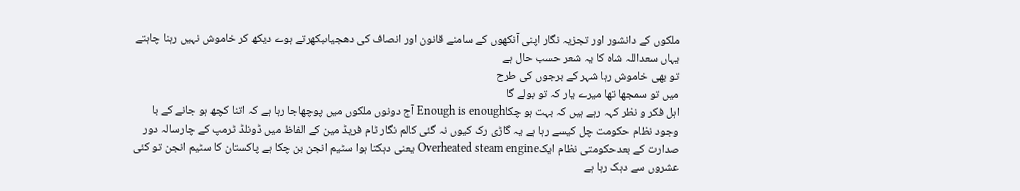ملکوں کے دانشور اور تجزیہ نگار اپنی آنکھوں کے سامنے قانون اور انصاف کی دھجیاںبکھرتے ہوے دیکھ کر خاموش نہیں رہنا چاہتے یہاں سعداللہ شاہ کا یہ شعر حسب حال ہے
تو بھی خاموش رہا شہر کے برجوں کی طرح
میں تو سمجھا تھا میرے یار کہ تو بولے گا
اہل فکر و نظر کہہ رہے ہیں کہ بہت ہو چکاEnough is enough آج دونوں ملکوں میں پوچھاجا رہا ہے کہ اتنا کچھ ہو جانے کے با وجود نظام حکومت چل کیسے رہا ہے یہ گاڑی رک کیوں نہ گئی کالم نگار ٹام فریڈ مین کے الفاظ میں ڈونلڈ ٹرمپ کے چارسالہ دور صدارت کے بعدحکومتی نظام ایکOverheated steam engine یعنی دہکتا ہوا سٹیم انجن بن چکا ہے پاکستان کا سٹیم انجن تو کئی عشروں سے دہک رہا ہے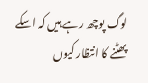لوگ پوچھ رہے ہیں کہ اسکے پھٹنے کا انتظار کیوں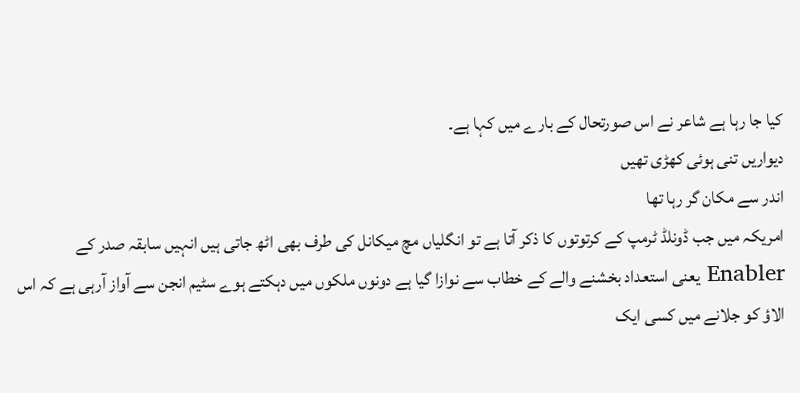کیا جا رہا ہے شاعر نے اس صورتحال کے بارے میں کہا ہے۔
دیواریں تنی ہوئی کھڑی تھیں
اندر سے مکان گر رہا تھا
امریکہ میں جب ڈونلڈ ٹرمپ کے کرتوتوں کا ذکر آتا ہے تو انگلیاں مچ میکانل کی طرف بھی اٹھ جاتی ہیں انہیں سابقہ صدر کے Enabler یعنی استعداد بخشنے والے کے خطاب سے نوازا گیا ہے دونوں ملکوں میں دہکتے ہوے سٹیم انجن سے آواز آرہی ہے کہ اس الاؤ کو جلانے میں کسی ایک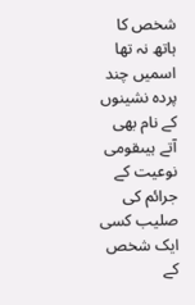شخص کا ہاتھ نہ تھا اسمیں چند پردہ نشینوں کے نام بھی آتے ہیںقومی نوعیت کے جرائم کی صلیب کسی ایک شخص کے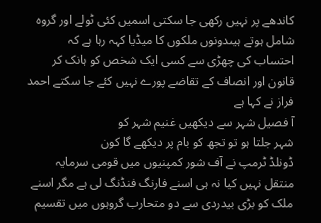کاندھے پر نہیں رکھی جا سکتی اسمیں کئی ٹولے اور گروہ شامل ہوتے ہیںدونوں ملکوں کا میڈیا کہہ رہا ہے کہ احتساب کی چھڑی سے کسی ایک شخص کو ہانک کر قانون اور انصاف کے تقاضے پورے نہیں کئے جا سکتے احمد فراز نے کہا ہے
آ فصیل شہر سے دیکھیں غنیم شہر کو
شہر جلتا ہو تو تجھ کو بام پر دیکھے گا کون
ڈونلڈ ٹرمپ نے آف شور کمپنیوں میں قومی سرمایہ منتقل نہیں کیا نہ ہی اسنے فارنگ فنڈنگ لی ہے مگر اسنے ملک کو بڑی بیدردی سے دو متحارب گروہوں میں تقسیم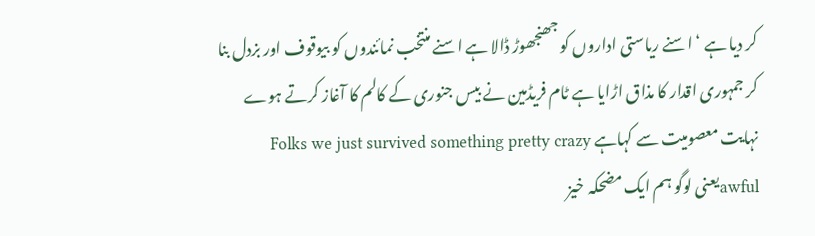کر دیا ہے ‘ اسنے ریاستی اداروں کو جھنجھوڑ ڈالا ہے اسنے منتخب نمائندوں کو بیوقوف اور بزدل بنا کر جمہوری اقدار کا مذاق اڑایا ہے ٹام فریڈمین نے بیس جنوری کے کالم کا آغاز کرتے ہوے نہایت معصومیت سے کہاہے Folks we just survived something pretty crazy awfulیعنی لوگو ہم ایک مضحکہ خیز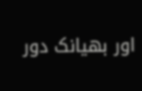اور بھیانک دور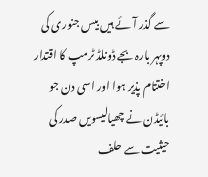سے گذر آئے ہیں بیس جنوری کی دوپہر بارہ بجے ڈونلڈ ٹرمپ کا اقتدار اختتام پذیر ہوا اور اسی دن جو بائیڈن نے چھیالیسویں صدر کی حیثیت سے حلف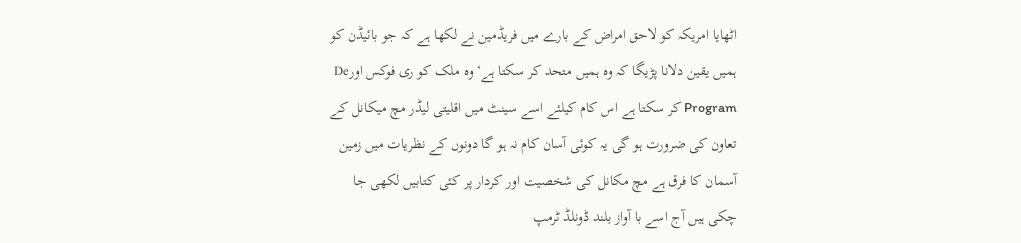اٹھایا امریکہ کو لاحق امراض کے بارے میں فریڈمین نے لکھا ہے کہ جو بائیڈن کو ہمیں یقین دلانا پڑیگا کہ وہ ہمیں متحد کر سکتا ہے‘ وہ ملک کو ری فوکس اورDe Program کر سکتا ہے اس کام کیلئے اسے سینٹ میں اقلیتی لیڈر مچ میکانل کے تعاون کی ضرورت ہو گی یہ کوئی آسان کام نہ ہو گا دونوں کے نظریات میں زمین آسمان کا فرق ہے مچ مکانل کی شخصیت اور کردار پر کئی کتابیں لکھی جا چکی ہیں آج اسے با آواز بلند ڈونلڈ ٹرمپ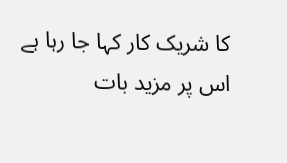کا شریک کار کہا جا رہا ہے اس پر مزید بات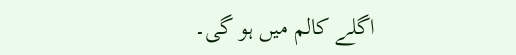اگلے کالم میں ہو گی۔